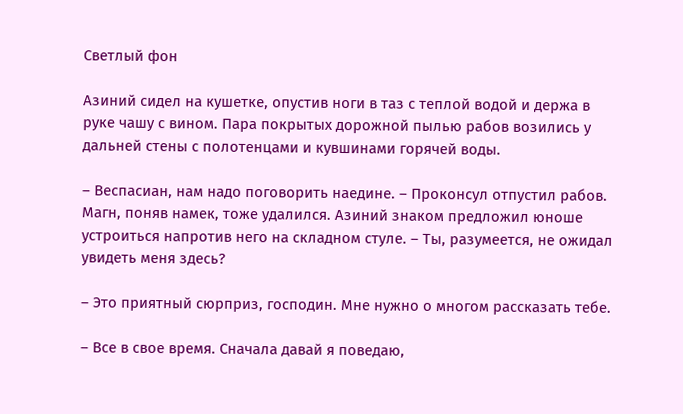Светлый фон

Азиний сидел на кушетке, опустив ноги в таз с теплой водой и держа в руке чашу с вином. Пара покрытых дорожной пылью рабов возились у дальней стены с полотенцами и кувшинами горячей воды.

– Веспасиан, нам надо поговорить наедине. – Проконсул отпустил рабов. Магн, поняв намек, тоже удалился. Азиний знаком предложил юноше устроиться напротив него на складном стуле. – Ты, разумеется, не ожидал увидеть меня здесь?

– Это приятный сюрприз, господин. Мне нужно о многом рассказать тебе.

– Все в свое время. Сначала давай я поведаю,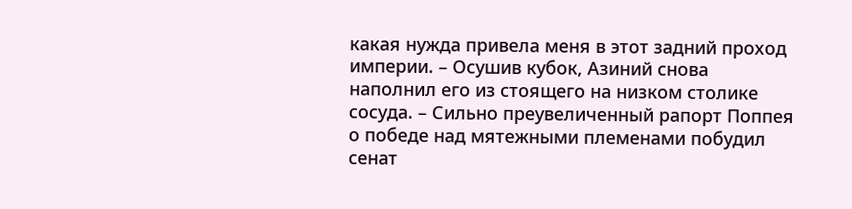какая нужда привела меня в этот задний проход империи. – Осушив кубок, Азиний снова наполнил его из стоящего на низком столике сосуда. – Сильно преувеличенный рапорт Поппея о победе над мятежными племенами побудил сенат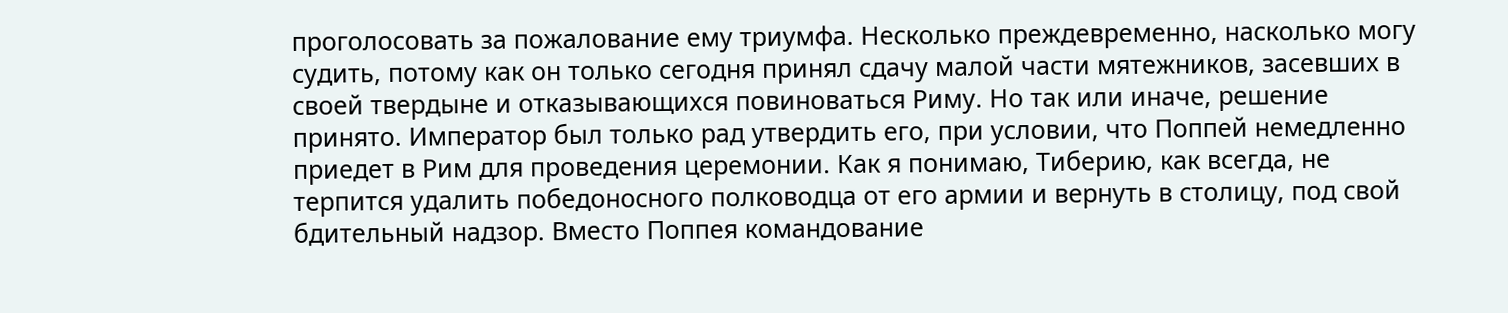проголосовать за пожалование ему триумфа. Несколько преждевременно, насколько могу судить, потому как он только сегодня принял сдачу малой части мятежников, засевших в своей твердыне и отказывающихся повиноваться Риму. Но так или иначе, решение принято. Император был только рад утвердить его, при условии, что Поппей немедленно приедет в Рим для проведения церемонии. Как я понимаю, Тиберию, как всегда, не терпится удалить победоносного полководца от его армии и вернуть в столицу, под свой бдительный надзор. Вместо Поппея командование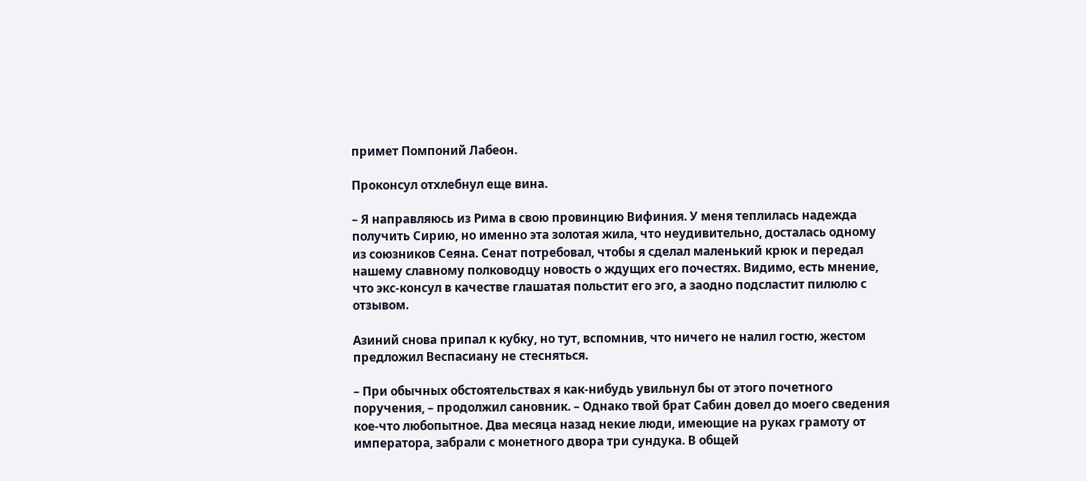примет Помпоний Лабеон.

Проконсул отхлебнул еще вина.

– Я направляюсь из Рима в свою провинцию Вифиния. У меня теплилась надежда получить Сирию, но именно эта золотая жила, что неудивительно, досталась одному из союзников Сеяна. Сенат потребовал, чтобы я сделал маленький крюк и передал нашему славному полководцу новость о ждущих его почестях. Видимо, есть мнение, что экс-консул в качестве глашатая польстит его эго, а заодно подсластит пилюлю с отзывом.

Азиний снова припал к кубку, но тут, вспомнив, что ничего не налил гостю, жестом предложил Веспасиану не стесняться.

– При обычных обстоятельствах я как-нибудь увильнул бы от этого почетного поручения, – продолжил сановник. – Однако твой брат Сабин довел до моего сведения кое-что любопытное. Два месяца назад некие люди, имеющие на руках грамоту от императора, забрали с монетного двора три сундука. В общей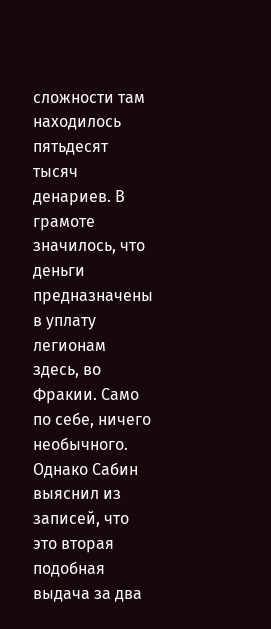сложности там находилось пятьдесят тысяч денариев. В грамоте значилось, что деньги предназначены в уплату легионам здесь, во Фракии. Само по себе, ничего необычного. Однако Сабин выяснил из записей, что это вторая подобная выдача за два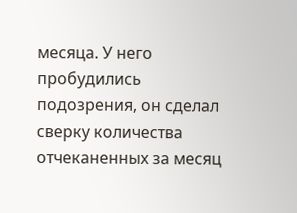месяца. У него пробудились подозрения, он сделал сверку количества отчеканенных за месяц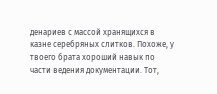денариев с массой хранящихся в казне серебряных слитков. Похоже, у твоего брата хороший навык по части ведения документации. Тот,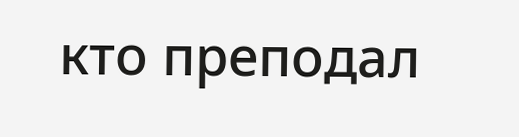кто преподал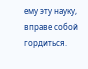ему эту науку, вправе собой гордиться.